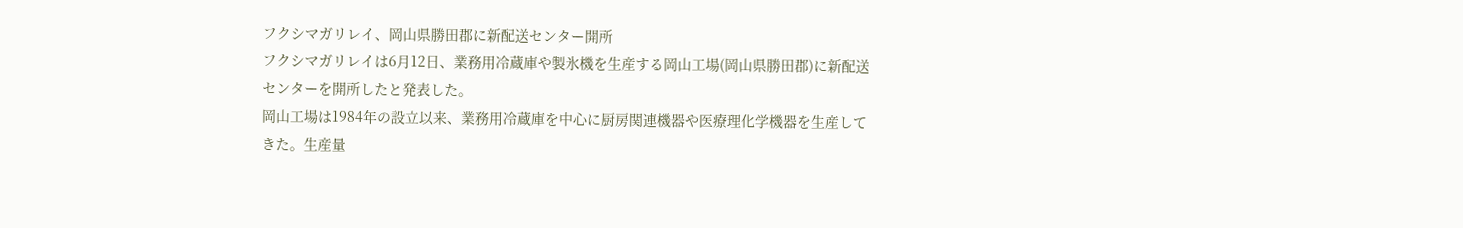フクシマガリレイ、岡山県勝田郡に新配送センター開所
フクシマガリレイは6月12日、業務用冷蔵庫や製氷機を生産する岡山工場(岡山県勝田郡)に新配送センターを開所したと発表した。
岡山工場は1984年の設立以来、業務用冷蔵庫を中心に厨房関連機器や医療理化学機器を生産してきた。生産量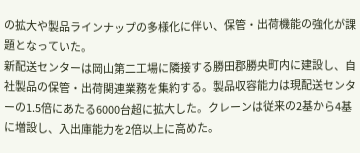の拡大や製品ラインナップの多様化に伴い、保管・出荷機能の強化が課題となっていた。
新配送センターは岡山第二工場に隣接する勝田郡勝央町内に建設し、自社製品の保管・出荷関連業務を集約する。製品収容能力は現配送センターの1.5倍にあたる6000台超に拡大した。クレーンは従来の2基から4基に増設し、入出庫能力を2倍以上に高めた。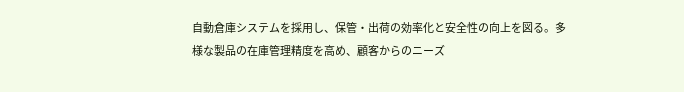自動倉庫システムを採用し、保管・出荷の効率化と安全性の向上を図る。多様な製品の在庫管理精度を高め、顧客からのニーズ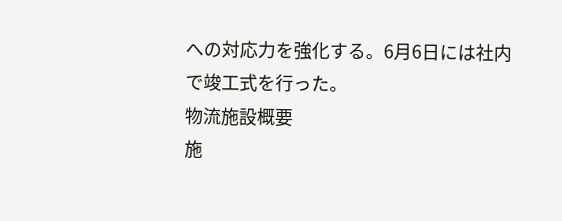への対応力を強化する。6月6日には社内で竣工式を行った。
物流施設概要
施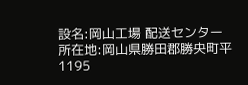設名:岡山工場 配送センター
所在地:岡山県勝田郡勝央町平1195